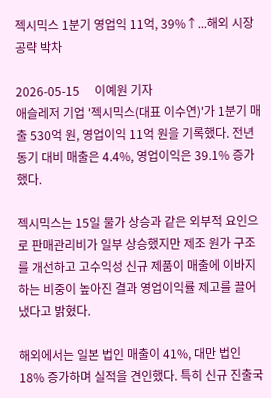젝시믹스 1분기 영업익 11억, 39%↑...해외 시장 공략 박차

2026-05-15     이예원 기자
애슬레저 기업 '젝시믹스(대표 이수연)'가 1분기 매출 530억 원, 영업이익 11억 원을 기록했다. 전년 동기 대비 매출은 4.4%, 영업이익은 39.1% 증가했다.

젝시믹스는 15일 물가 상승과 같은 외부적 요인으로 판매관리비가 일부 상승했지만 제조 원가 구조를 개선하고 고수익성 신규 제품이 매출에 이바지하는 비중이 높아진 결과 영업이익률 제고를 끌어냈다고 밝혔다.

해외에서는 일본 법인 매출이 41%, 대만 법인 18% 증가하며 실적을 견인했다. 특히 신규 진출국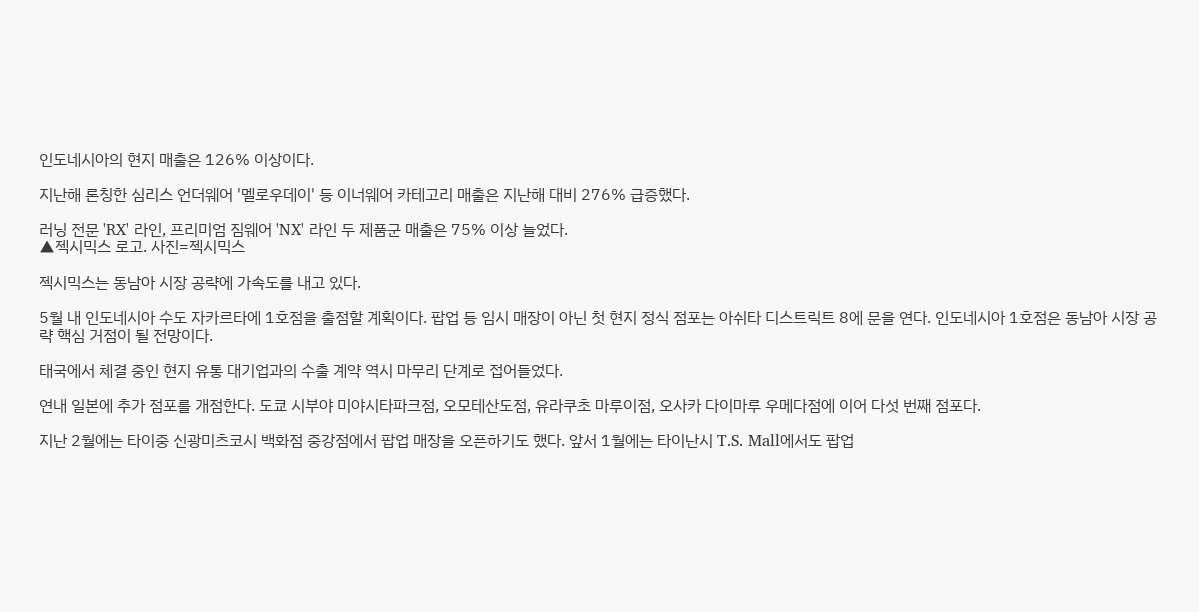인도네시아의 현지 매출은 126% 이상이다.

지난해 론칭한 심리스 언더웨어 '멜로우데이' 등 이너웨어 카테고리 매출은 지난해 대비 276% 급증했다.

러닝 전문 'RX' 라인, 프리미엄 짐웨어 'NX' 라인 두 제품군 매출은 75% 이상 늘었다.
▲젝시믹스 로고. 사진=젝시믹스

젝시믹스는 동남아 시장 공략에 가속도를 내고 있다.

5월 내 인도네시아 수도 자카르타에 1호점을 출점할 계획이다. 팝업 등 임시 매장이 아닌 첫 현지 정식 점포는 아쉬타 디스트릭트 8에 문을 연다. 인도네시아 1호점은 동남아 시장 공략 핵심 거점이 될 전망이다.

태국에서 체결 중인 현지 유통 대기업과의 수출 계약 역시 마무리 단계로 접어들었다.

연내 일본에 추가 점포를 개점한다. 도쿄 시부야 미야시타파크점, 오모테산도점, 유라쿠초 마루이점, 오사카 다이마루 우메다점에 이어 다섯 번째 점포다.

지난 2월에는 타이중 신광미츠코시 백화점 중강점에서 팝업 매장을 오픈하기도 했다. 앞서 1월에는 타이난시 T.S. Mall에서도 팝업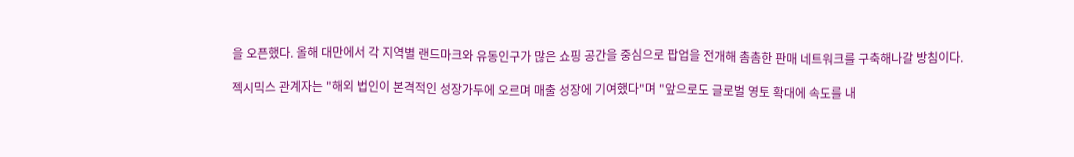을 오픈했다. 올해 대만에서 각 지역별 랜드마크와 유동인구가 많은 쇼핑 공간을 중심으로 팝업을 전개해 촘촘한 판매 네트워크를 구축해나갈 방침이다.

젝시믹스 관계자는 "해외 법인이 본격적인 성장가두에 오르며 매출 성장에 기여했다"며 "앞으로도 글로벌 영토 확대에 속도를 내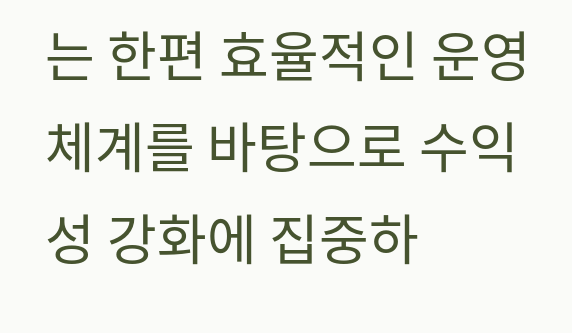는 한편 효율적인 운영 체계를 바탕으로 수익성 강화에 집중하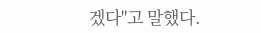겠다"고 말했다.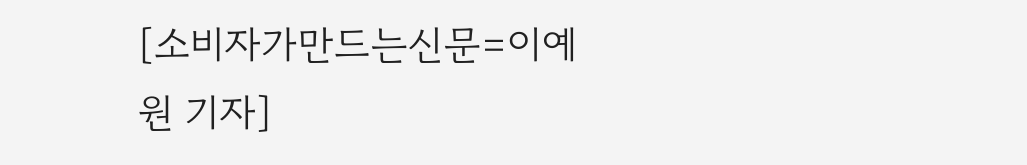[소비자가만드는신문=이예원 기자]